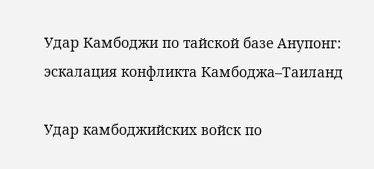Удар Камбоджи по тайской базе Анупонг: эскалация конфликта Камбоджа–Таиланд

Удар камбоджийских войск по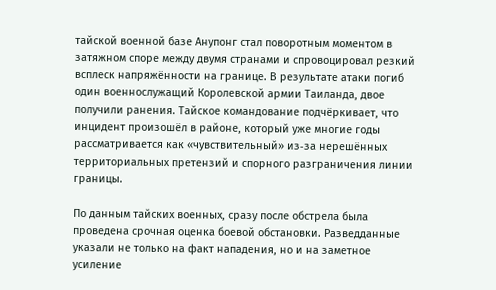тайской военной базе Анупонг стал поворотным моментом в затяжном споре между двумя странами и спровоцировал резкий всплеск напряжённости на границе. В результате атаки погиб один военнослужащий Королевской армии Таиланда, двое получили ранения. Тайское командование подчёркивает, что инцидент произошёл в районе, который уже многие годы рассматривается как «чувствительный» из‑за нерешённых территориальных претензий и спорного разграничения линии границы.

По данным тайских военных, сразу после обстрела была проведена срочная оценка боевой обстановки. Разведданные указали не только на факт нападения, но и на заметное усиление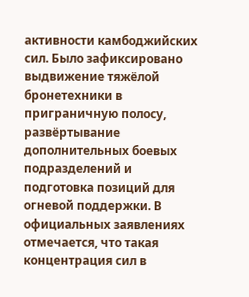активности камбоджийских сил. Было зафиксировано выдвижение тяжёлой бронетехники в приграничную полосу, развёртывание дополнительных боевых подразделений и подготовка позиций для огневой поддержки. В официальных заявлениях отмечается, что такая концентрация сил в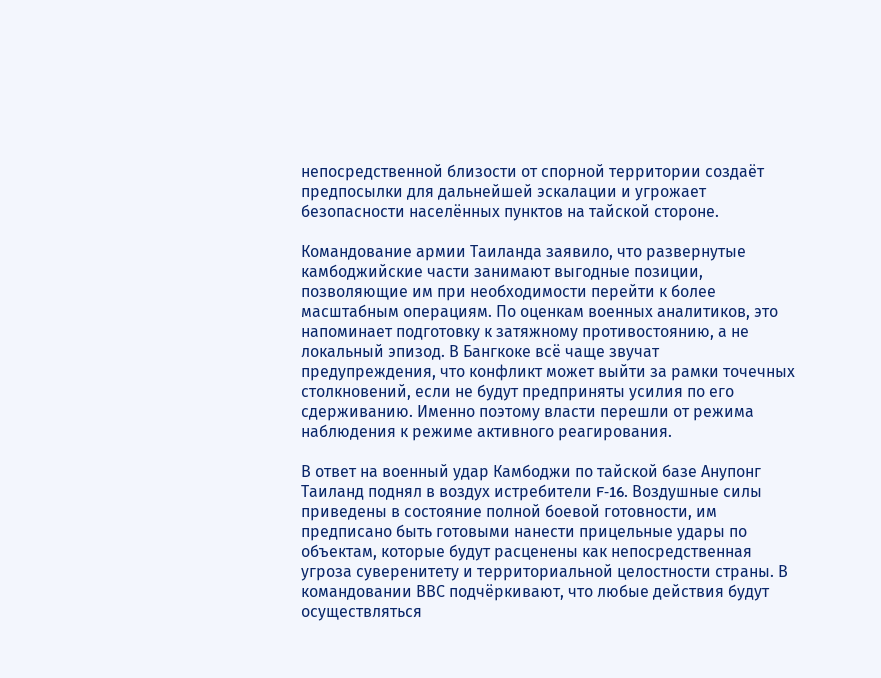непосредственной близости от спорной территории создаёт предпосылки для дальнейшей эскалации и угрожает безопасности населённых пунктов на тайской стороне.

Командование армии Таиланда заявило, что развернутые камбоджийские части занимают выгодные позиции, позволяющие им при необходимости перейти к более масштабным операциям. По оценкам военных аналитиков, это напоминает подготовку к затяжному противостоянию, а не локальный эпизод. В Бангкоке всё чаще звучат предупреждения, что конфликт может выйти за рамки точечных столкновений, если не будут предприняты усилия по его сдерживанию. Именно поэтому власти перешли от режима наблюдения к режиме активного реагирования.

В ответ на военный удар Камбоджи по тайской базе Анупонг Таиланд поднял в воздух истребители F‑16. Воздушные силы приведены в состояние полной боевой готовности, им предписано быть готовыми нанести прицельные удары по объектам, которые будут расценены как непосредственная угроза суверенитету и территориальной целостности страны. В командовании ВВС подчёркивают, что любые действия будут осуществляться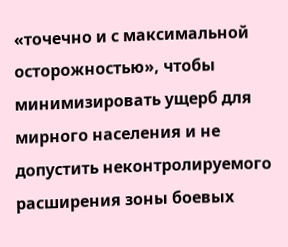«точечно и с максимальной осторожностью», чтобы минимизировать ущерб для мирного населения и не допустить неконтролируемого расширения зоны боевых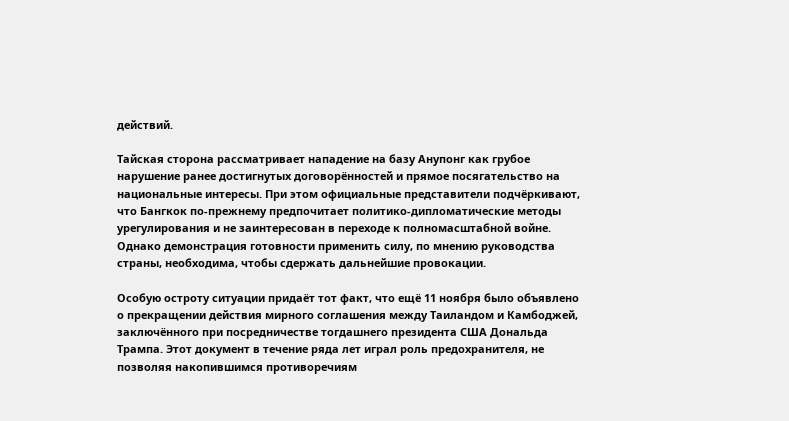действий.

Тайская сторона рассматривает нападение на базу Анупонг как грубое нарушение ранее достигнутых договорённостей и прямое посягательство на национальные интересы. При этом официальные представители подчёркивают, что Бангкок по-прежнему предпочитает политико-дипломатические методы урегулирования и не заинтересован в переходе к полномасштабной войне. Однако демонстрация готовности применить силу, по мнению руководства страны, необходима, чтобы сдержать дальнейшие провокации.

Особую остроту ситуации придаёт тот факт, что ещё 11 ноября было объявлено о прекращении действия мирного соглашения между Таиландом и Камбоджей, заключённого при посредничестве тогдашнего президента США Дональда Трампа. Этот документ в течение ряда лет играл роль предохранителя, не позволяя накопившимся противоречиям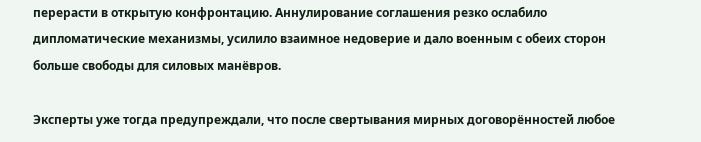перерасти в открытую конфронтацию. Аннулирование соглашения резко ослабило дипломатические механизмы, усилило взаимное недоверие и дало военным с обеих сторон больше свободы для силовых манёвров.

Эксперты уже тогда предупреждали, что после свертывания мирных договорённостей любое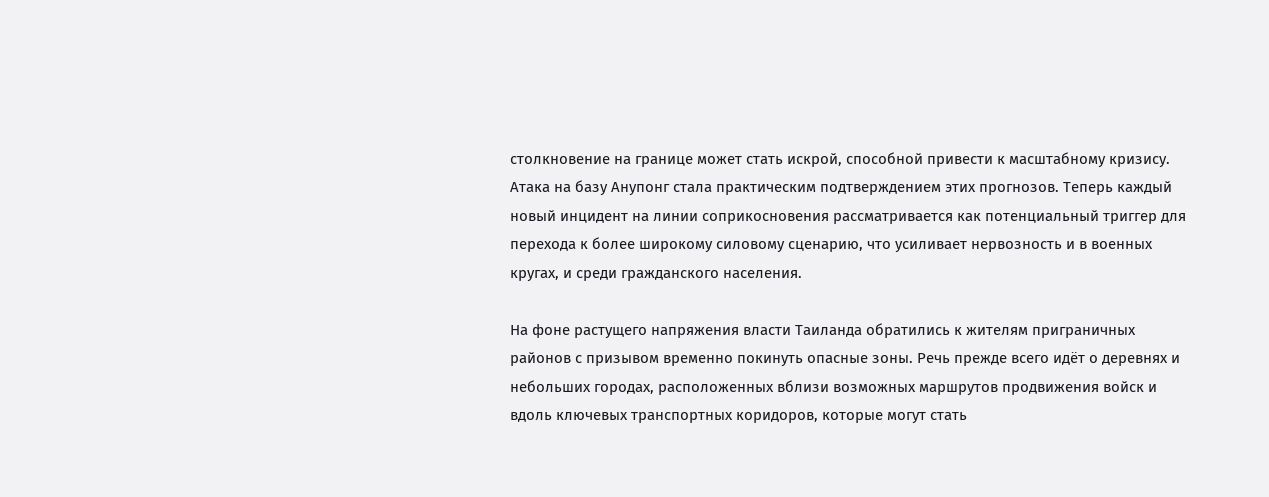столкновение на границе может стать искрой, способной привести к масштабному кризису. Атака на базу Анупонг стала практическим подтверждением этих прогнозов. Теперь каждый новый инцидент на линии соприкосновения рассматривается как потенциальный триггер для перехода к более широкому силовому сценарию, что усиливает нервозность и в военных кругах, и среди гражданского населения.

На фоне растущего напряжения власти Таиланда обратились к жителям приграничных районов с призывом временно покинуть опасные зоны. Речь прежде всего идёт о деревнях и небольших городах, расположенных вблизи возможных маршрутов продвижения войск и вдоль ключевых транспортных коридоров, которые могут стать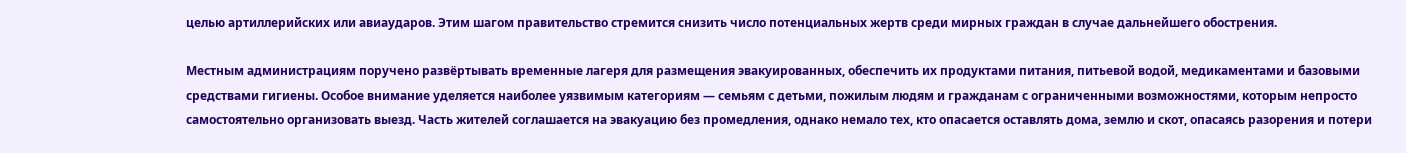целью артиллерийских или авиаударов. Этим шагом правительство стремится снизить число потенциальных жертв среди мирных граждан в случае дальнейшего обострения.

Местным администрациям поручено развёртывать временные лагеря для размещения эвакуированных, обеспечить их продуктами питания, питьевой водой, медикаментами и базовыми средствами гигиены. Особое внимание уделяется наиболее уязвимым категориям — семьям с детьми, пожилым людям и гражданам с ограниченными возможностями, которым непросто самостоятельно организовать выезд. Часть жителей соглашается на эвакуацию без промедления, однако немало тех, кто опасается оставлять дома, землю и скот, опасаясь разорения и потери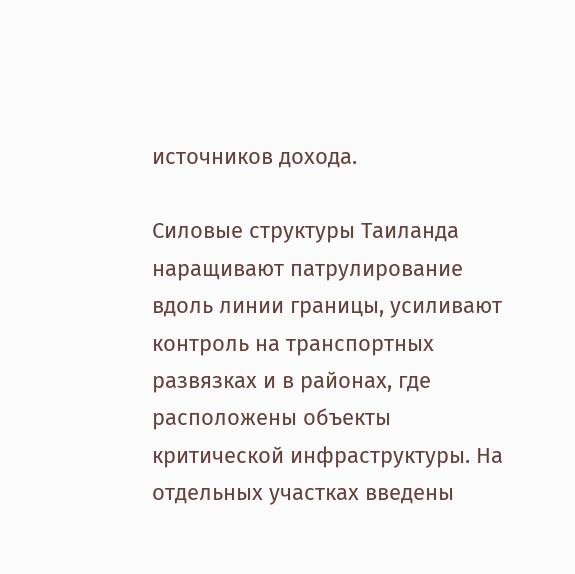источников дохода.

Силовые структуры Таиланда наращивают патрулирование вдоль линии границы, усиливают контроль на транспортных развязках и в районах, где расположены объекты критической инфраструктуры. На отдельных участках введены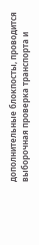дополнительные блокпосты, проводится выборочная проверка транспорта и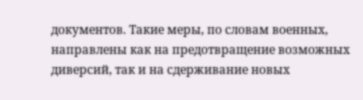документов. Такие меры, по словам военных, направлены как на предотвращение возможных диверсий, так и на сдерживание новых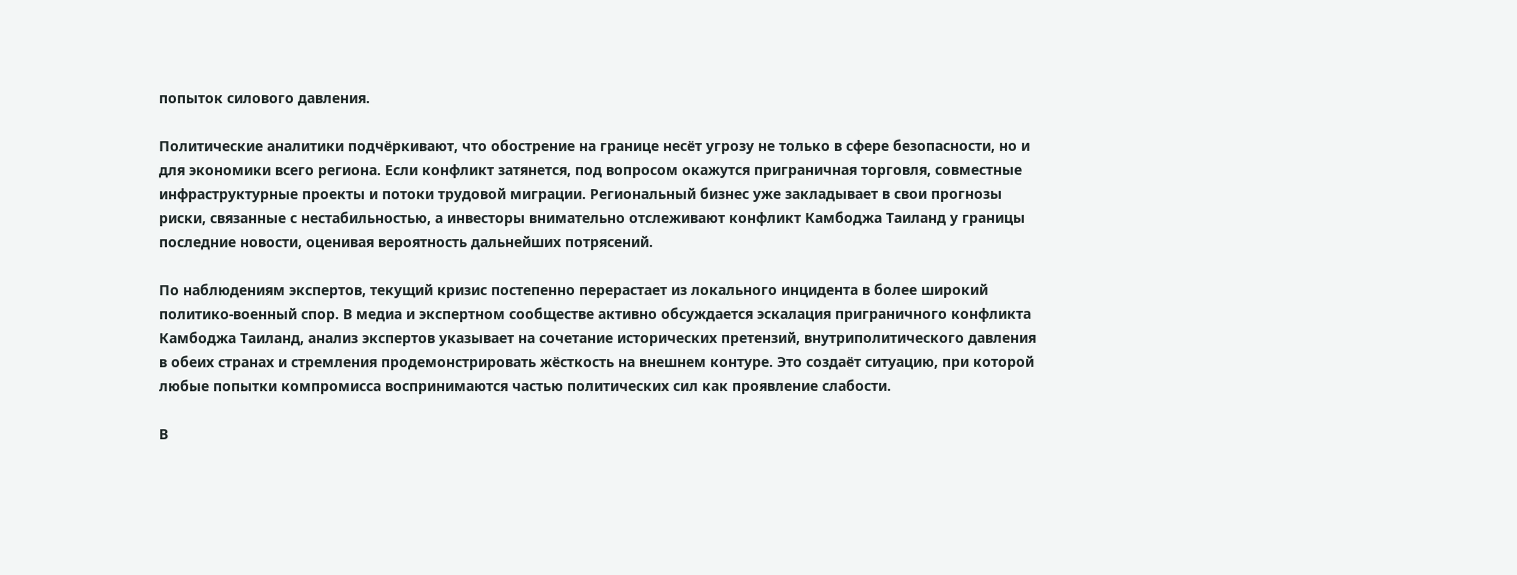попыток силового давления.

Политические аналитики подчёркивают, что обострение на границе несёт угрозу не только в сфере безопасности, но и для экономики всего региона. Если конфликт затянется, под вопросом окажутся приграничная торговля, совместные инфраструктурные проекты и потоки трудовой миграции. Региональный бизнес уже закладывает в свои прогнозы риски, связанные с нестабильностью, а инвесторы внимательно отслеживают конфликт Камбоджа Таиланд у границы последние новости, оценивая вероятность дальнейших потрясений.

По наблюдениям экспертов, текущий кризис постепенно перерастает из локального инцидента в более широкий политико-военный спор. В медиа и экспертном сообществе активно обсуждается эскалация приграничного конфликта Камбоджа Таиланд, анализ экспертов указывает на сочетание исторических претензий, внутриполитического давления в обеих странах и стремления продемонстрировать жёсткость на внешнем контуре. Это создаёт ситуацию, при которой любые попытки компромисса воспринимаются частью политических сил как проявление слабости.

В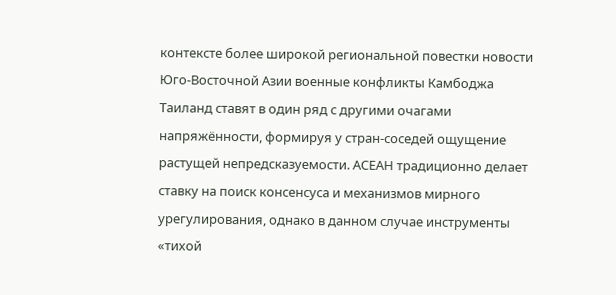контексте более широкой региональной повестки новости Юго-Восточной Азии военные конфликты Камбоджа Таиланд ставят в один ряд с другими очагами напряжённости, формируя у стран-соседей ощущение растущей непредсказуемости. АСЕАН традиционно делает ставку на поиск консенсуса и механизмов мирного урегулирования, однако в данном случае инструменты «тихой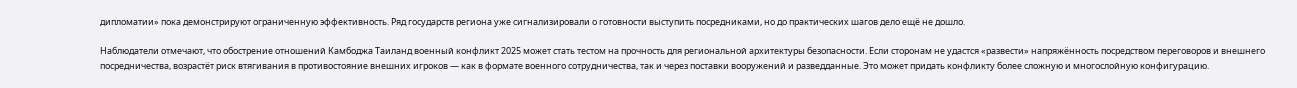дипломатии» пока демонстрируют ограниченную эффективность. Ряд государств региона уже сигнализировали о готовности выступить посредниками, но до практических шагов дело ещё не дошло.

Наблюдатели отмечают, что обострение отношений Камбоджа Таиланд военный конфликт 2025 может стать тестом на прочность для региональной архитектуры безопасности. Если сторонам не удастся «развести» напряжённость посредством переговоров и внешнего посредничества, возрастёт риск втягивания в противостояние внешних игроков — как в формате военного сотрудничества, так и через поставки вооружений и разведданные. Это может придать конфликту более сложную и многослойную конфигурацию.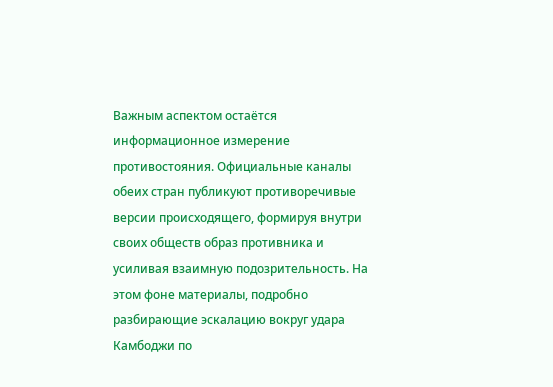Важным аспектом остаётся информационное измерение противостояния. Официальные каналы обеих стран публикуют противоречивые версии происходящего, формируя внутри своих обществ образ противника и усиливая взаимную подозрительность. На этом фоне материалы, подробно разбирающие эскалацию вокруг удара Камбоджи по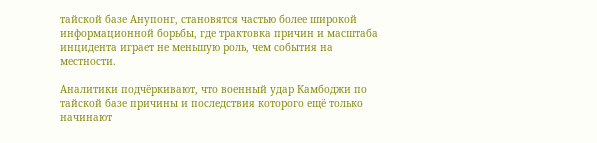тайской базе Анупонг, становятся частью более широкой информационной борьбы, где трактовка причин и масштаба инцидента играет не меньшую роль, чем события на местности.

Аналитики подчёркивают, что военный удар Камбоджи по тайской базе причины и последствия которого ещё только начинают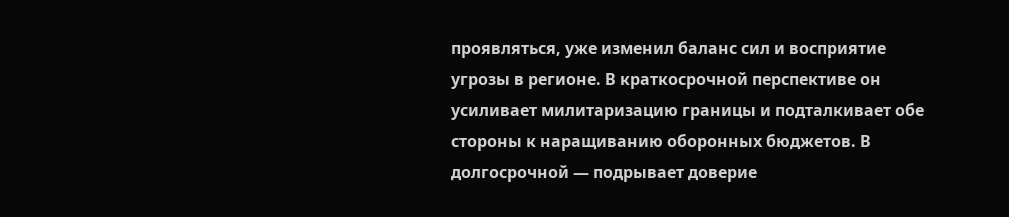проявляться, уже изменил баланс сил и восприятие угрозы в регионе. В краткосрочной перспективе он усиливает милитаризацию границы и подталкивает обе стороны к наращиванию оборонных бюджетов. В долгосрочной — подрывает доверие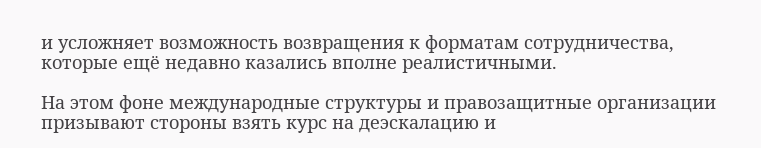и усложняет возможность возвращения к форматам сотрудничества, которые ещё недавно казались вполне реалистичными.

На этом фоне международные структуры и правозащитные организации призывают стороны взять курс на деэскалацию и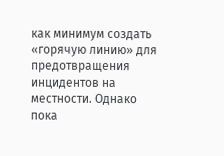как минимум создать «горячую линию» для предотвращения инцидентов на местности. Однако пока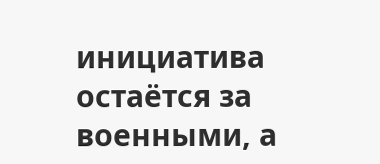инициатива остаётся за военными, а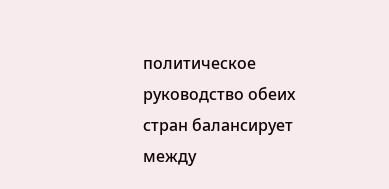политическое руководство обеих стран балансирует между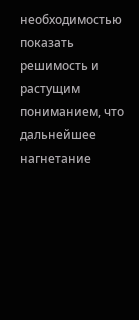необходимостью показать решимость и растущим пониманием, что дальнейшее нагнетание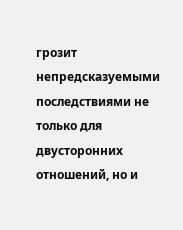грозит непредсказуемыми последствиями не только для двусторонних отношений, но и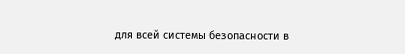для всей системы безопасности в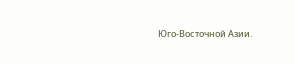Юго‑Восточной Азии.